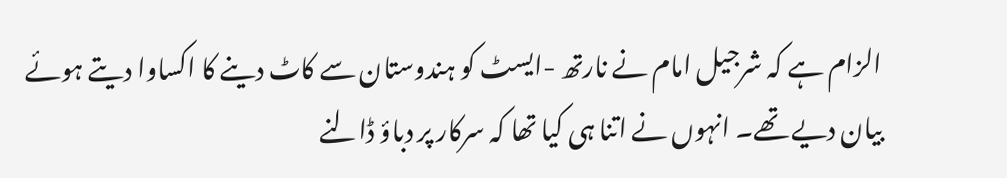الزام ہے کہ شرجیل امام نے نارتھ -ایسٹ کو ہندوستان سے کاٹ دینے کا اکساوا دیتے ہوئے بیان دیے تھے۔ انہوں نے اتنا ہی کیا تھا کہ سرکار پر دباؤ ڈالنے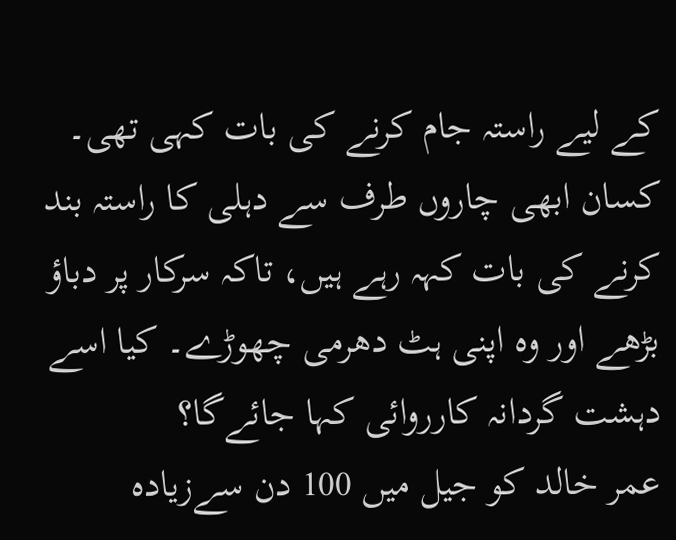کے لیے راستہ جام کرنے کی بات کہی تھی۔ کسان ابھی چاروں طرف سے دہلی کا راستہ بند کرنے کی بات کہہ رہے ہیں، تاکہ سرکار پر دباؤ بڑھے اور وہ اپنی ہٹ دھرمی چھوڑے۔ کیا اسے دہشت گردانہ کارروائی کہا جائےگا؟
عمر خالد کو جیل میں 100 دن سےزیادہ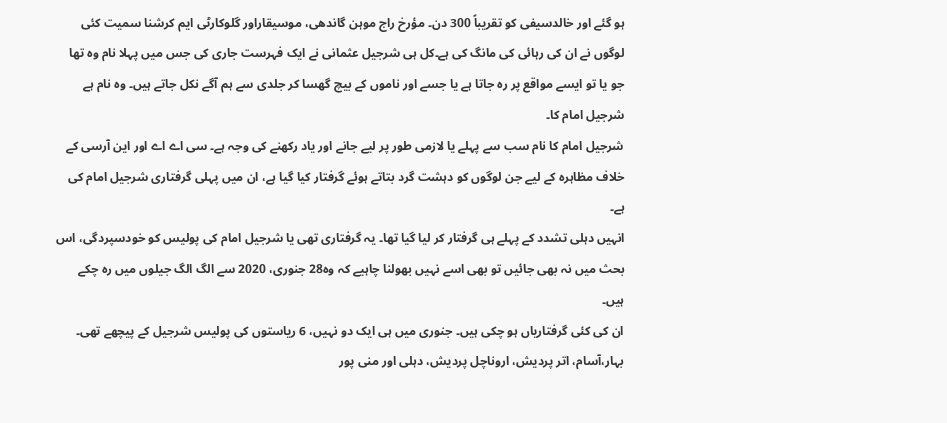ہو گئے اور خالدسیفی کو تقریباً 300 دن۔ مؤرخ راج موہن گاندھی، موسیقاراور گلوکارٹی ایم کرشنا سمیت کئی لوگوں نے ان کی رہائی کی مانگ کی ہے۔کل ہی شرجیل عثمانی نے ایک فہرست جاری کی جس میں پہلا نام وہ تھا جو یا تو ایسے مواقع پر رہ جاتا ہے یا جسے اور ناموں کے بیچ گھسا کر جلدی سے ہم آگے نکل جاتے ہیں۔ وہ نام ہے شرجیل امام کا۔
شرجیل امام کا نام سب سے پہلے یا لازمی طور پر لیے جانے اور یاد رکھنے کی وجہ ہے۔ سی اے اے اور این آرسی کے خلاف مظاہرہ کے لیے جن لوگوں کو دہشت گرد بتاتے ہوئے گرفتار کیا گیا ہے، ان میں پہلی گرفتاری شرجیل امام کی ہے۔
انہیں دہلی تشدد کے پہلے ہی گرفتار کر لیا گیا تھا۔ یہ گرفتاری تھی یا شرجیل امام کی پولیس کو خودسپردگی، اس بحث میں نہ بھی جائیں تو بھی اسے نہیں بھولنا چاہیے کہ وہ28 جنوری، 2020 سے الگ الگ جیلوں میں رہ چکے ہیں۔
ان کی کئی گرفتاریاں ہو چکی ہیں۔ جنوری میں ہی ایک دو نہیں، 6 ریاستوں کی پولیس شرجیل کے پیچھے تھی۔ بہار،آسام، اتر پردیش، اروناچل پردیش، دہلی اور منی پور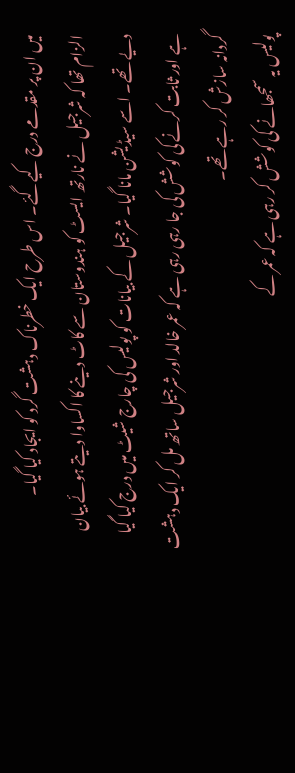میں ان پر مقدمے درج کیےگئے۔ اس طرح ایک خطرناک دہشت گرد کو ایجاد کیا گیا۔
الزام تھا کہ شرجیل نے نارتھ ایسٹ کو ہندوستان سے کاٹ دینے کا اکساوا دیتے ہوئے بیان دیے تھے۔ اسے سیڈیشن مانا گیا۔ شرجیل کے بیانات کو پولیس کی چارج شیٹ میں درج کیا گیا ہے اور ثابت کرنے کی کوشش کی جا رہی رہی ہے کہ عمر خالد اور شرجیل ساتھ مل کر ایک دہشت گردانہ سازش کر رہے تھے۔
پولیس یہ سمجھانے کی کوشش کر رہی ہے کہ عمر کے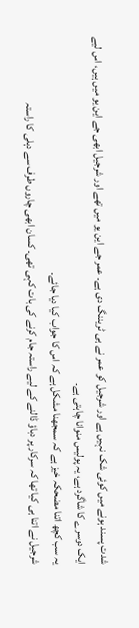شدت پسند ہونے میں کوئی شک نہیں ہے اور شرجیل کو عمر نے ہی ٹریننگ دی ہے۔ عمر جے این یو میں تھے اور شرجیل ابھی جے این یو میں ہیں، اس لیے ایک دوسرے کا شاگرد ہے، یہ پولیس منوانا چاہتی ہے۔
یہ سب کچھ اتنا مضحکہ خیز ہے کہ سمجھنا مشکل ہے کہ اس کا جواب کیا دیا جائے۔
شرجیل نے اتنا ہی کیا تھا کہ سرکار پر دباؤ ڈالنے کے لیے راستہ جام کرنے کی بات کہی تھی۔ کسان ابھی چاروں طرف سے دہلی کا راستہ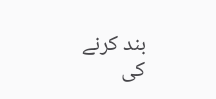بند کرنے کی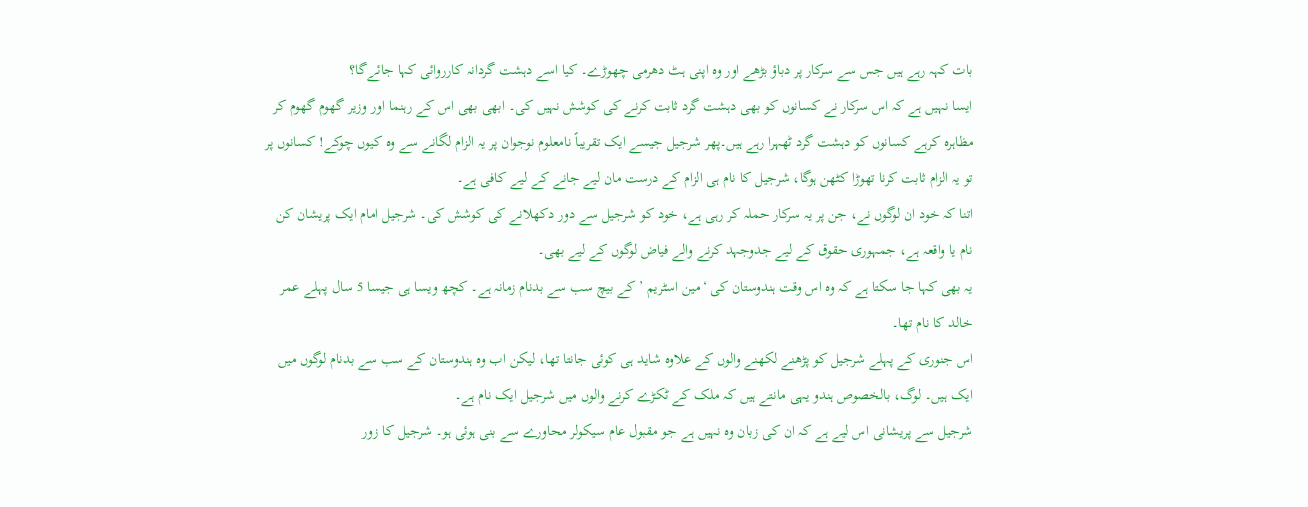بات کہہ رہے ہیں جس سے سرکار پر دباؤ بڑھے اور وہ اپنی ہٹ دھرمی چھوڑے۔ کیا اسے دہشت گردانہ کارروائی کہا جائےگا؟
ایسا نہیں ہے کہ اس سرکار نے کسانوں کو بھی دہشت گرد ثابت کرنے کی کوشش نہیں کی۔ ابھی بھی اس کے رہنما اور وزیر گھوم گھوم کر مظاہرہ کرہے کسانوں کو دہشت گرد ٹھہرا رہے ہیں۔پھر شرجیل جیسے ایک تقریباً نامعلوم نوجوان پر یہ الزام لگانے سے وہ کیوں چوکے! کسانوں پر تو یہ الزام ثابت کرنا تھوڑا کٹھن ہوگا، شرجیل کا نام ہی الزام کے درست مان لیے جانے کے لیے کافی ہے۔
اتنا کہ خود ان لوگوں نے، جن پر یہ سرکار حملہ کر رہی ہے، خود کو شرجیل سے دور دکھلانے کی کوشش کی۔ شرجیل امام ایک پریشان کن نام یا واقعہ ہے، جمہوری حقوق کے لیے جدوجہد کرنے والے فیاض لوگوں کے لیے بھی۔
یہ بھی کہا جا سکتا ہے کہ وہ اس وقت ہندوستان کی ‘مین اسٹریم ’کے بیچ سب سے بدنام زمانہ ہے۔ کچھ ویسا ہی جیسا 5 سال پہلے عمر خالد کا نام تھا۔
اس جنوری کے پہلے شرجیل کو پڑھنے لکھنے والوں کے علاوہ شاید ہی کوئی جانتا تھا، لیکن اب وہ ہندوستان کے سب سے بدنام لوگوں میں ایک ہیں۔ لوگ، بالخصوص ہندو یہی مانتے ہیں کہ ملک کے ٹکڑے کرنے والوں میں شرجیل ایک نام ہے۔
شرجیل سے پریشانی اس لیے ہے کہ ان کی زبان وہ نہیں ہے جو مقبول عام سیکولر محاورے سے بنی ہوئی ہو۔ شرجیل کا زور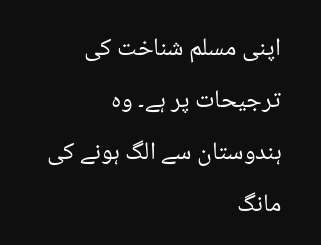اپنی مسلم شناخت کی ترجیحات پر ہے۔ وہ ہندوستان سے الگ ہونے کی مانگ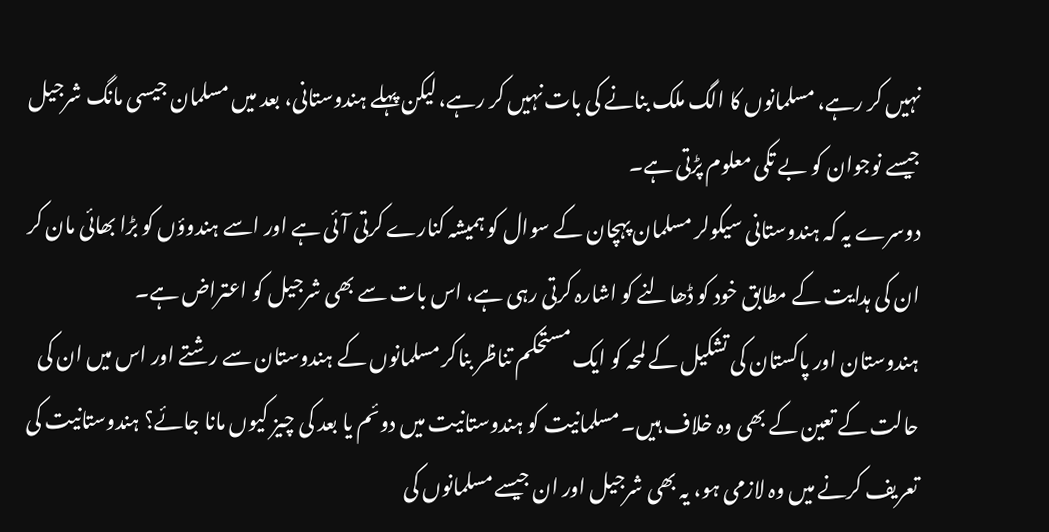نہیں کر رہے، مسلمانوں کا الگ ملک بنانے کی بات نہیں کر رہے، لیکن پہلے ہندوستانی، بعد میں مسلمان جیسی مانگ شرجیل جیسے نوجوان کو بے تکی معلوم پڑتی ہے۔
دوسرے یہ کہ ہندوستانی سیکولر مسلمان پہچان کے سوال کو ہمیشہ کنارے کرتی آئی ہے اور اسے ہندوؤں کو بڑا بھائی مان کر ان کی ہدایت کے مطابق خود کو ڈھالنے کو اشارہ کرتی رہی ہے، اس بات سے بھی شرجیل کو اعتراض ہے۔
ہندوستان اور پاکستان کی تشکیل کے لمحہ کو ایک مستحکم تناظر بناکر مسلمانوں کے ہندوستان سے رشتے اور اس میں ان کی حالت کے تعین کے بھی وہ خلاف ہیں۔ مسلمانیت کو ہندوستانیت میں دوئم یا بعد کی چیز کیوں مانا جائے؟ ہندوستانیت کی تعریف کرنے میں وہ لازمی ہو، یہ بھی شرجیل اور ان جیسے مسلمانوں کی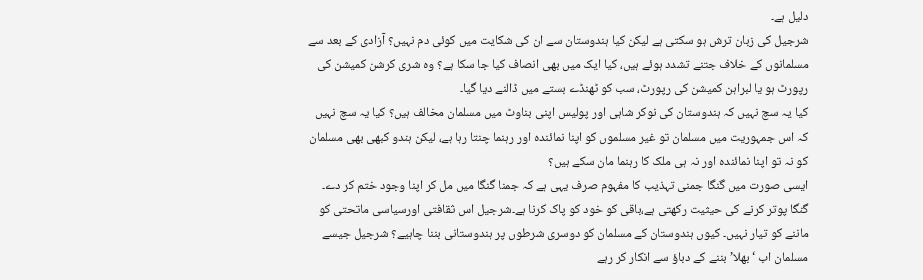دلیل ہے۔
شرجیل کی زبان ترش ہو سکتی ہے لیکن کیا ہندوستان سے ان کی شکایت میں کوئی دم نہیں؟ آزادی کے بعد سے مسلمانوں کے خلاف جتنے تشدد ہوئے ہیں، کیا ایک میں بھی انصاف کیا جا سکا ہے؟ وہ شری کرشن کمیشن کی رپورٹ ہو یا لبراہن کمیشن کی رپورٹ، سب کو ٹھنڈے بستے میں ڈالنے دیا گیا۔
کیا یہ سچ نہیں کہ ہندوستان کی نوکر شاہی اور پولیس اپنی بناوٹ میں مسلمان مخالف ہیں؟ کیا یہ سچ نہیں کہ اس جمہوریت میں مسلمان تو غیر مسلموں کو اپنا نمائندہ اور رہنما چنتا رہا ہے، لیکن ہندو کبھی بھی مسلمان کو نہ تو اپنا نمائندہ اور نہ ہی ملک کا رہنما مان سکے ہیں؟
ایسی صورت میں گنگا جمنی تہذیب کا مفہوم صرف یہی ہے کہ جمنا گنگا میں مل کر اپنا وجود ختم کر دے۔ گنگا پوتر کرنے کی حیثیت رکھتی ہے،باقی کو خود کو پاک کرنا ہے۔شرجیل اس ثقافتی اورسیاسی ماتحتی کو ماننے کو تیار نہیں۔ کیوں ہندوستان کے مسلمان کو دوسری شرطوں پر ہندوستانی بننا چاہیے؟ شرجیل جیسے مسلمان اب ‘بھلا’بننے کے دباؤ سے انکار کر رہے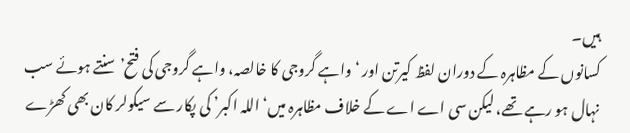ہیں۔
کسانوں کے مظاہرہ کے دوران لفظ کیرتن اور ‘واہے گروجی کا خالصہ، واہے گروجی کی فتح’ سنتے ہوئے سب نہال ہو رہے تھے، لیکن سی اے اے کے خلاف مظاہرہ میں‘اللہ اکبر’ کی پکار سے سیکولر کان بھی کھڑے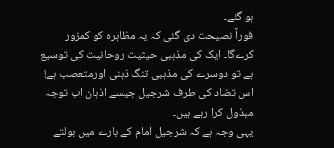ہو گئے۔
فوراً نصیحت دی گئی کہ یہ مظاہرہ کو کمزور کرےگا۔ ایک کی مذہبی حیثیت روحانیت کی توسیع ہے تو دوسرے کی مذہبی تنگ ذہنی اورمتعصب ہے! اس تضاد کی طرف شرجیل جیسے اذہان اب توجہ مبذول کرا رہے ہیں۔
یہی وجہ ہے کہ شرجیل امام کے بارے میں بولتے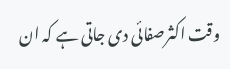وقت اکثرصفائی دی جاتی ہے کہ ان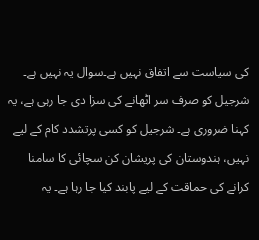کی سیاست سے اتفاق نہیں ہے۔سوال یہ نہیں ہے۔ شرجیل کو صرف سر اٹھانے کی سزا دی جا رہی ہے، یہ کہنا ضروری ہے۔ شرجیل کو کسی پرتشدد کام کے لیے نہیں، ہندوستان کی پریشان کن سچائی کا سامنا کرانے کی حماقت کے لیے پابند کیا جا رہا ہے۔ یہ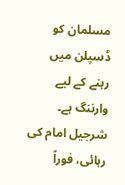مسلمان کو ڈسپلن میں رہنے کے لیے وارننگ ہے۔
شرجیل امام کی رہائی، فوراً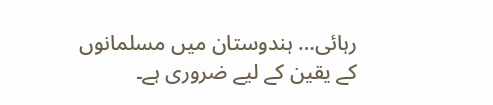رہائی… ہندوستان میں مسلمانوں کے یقین کے لیے ضروری ہے۔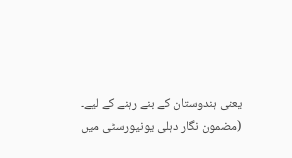یعنی ہندوستان کے بنے رہنے کے لیے۔
(مضمون نگار دہلی یونیورسٹی میں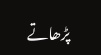پڑھاتے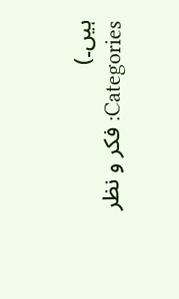ہیں۔)
Categories: فکر و نظر